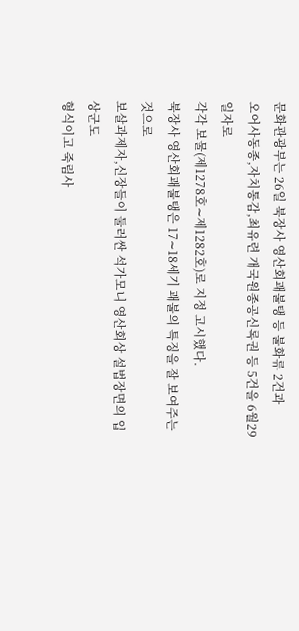문화관광부는 26일 북장사 영산회괘불탱 등 불화류 2건과
오어사동종,자치통감,최유련 개국원종공신록권 등 5건을 6월29일자로
각각 보물(제1278호∼제1282호)로 지정 고시했다.
북장사 영산회괘불탱은 17∼18세기 괘불의 특징을 잘 보여주는 것으로
보살과제자,신장들이 둘러싼 석가모니 영산회상 설법장면의 입상군도
형식이고 죽림사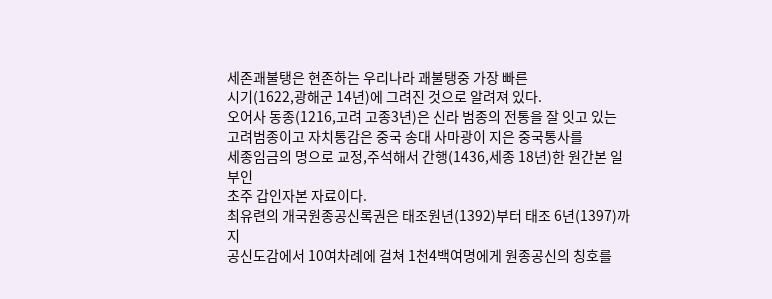세존괘불탱은 현존하는 우리나라 괘불탱중 가장 빠른
시기(1622,광해군 14년)에 그려진 것으로 알려져 있다.
오어사 동종(1216,고려 고종3년)은 신라 범종의 전통을 잘 잇고 있는
고려범종이고 자치통감은 중국 송대 사마광이 지은 중국통사를
세종임금의 명으로 교정,주석해서 간행(1436,세종 18년)한 원간본 일부인
초주 갑인자본 자료이다.
최유련의 개국원종공신록권은 태조원년(1392)부터 태조 6년(1397)까지
공신도감에서 10여차례에 걸쳐 1천4백여명에게 원종공신의 칭호를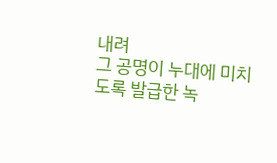내려
그 공명이 누대에 미치도록 발급한 녹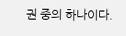권 중의 하나이다.